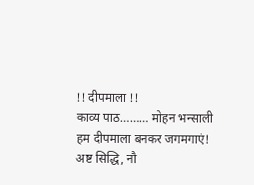!! दीपमाला !!
काव्य पाठ……… मोहन भन्साली
हम दीपमाला बनकर जगमगाएं!
अष्ट सिद्धि, नौ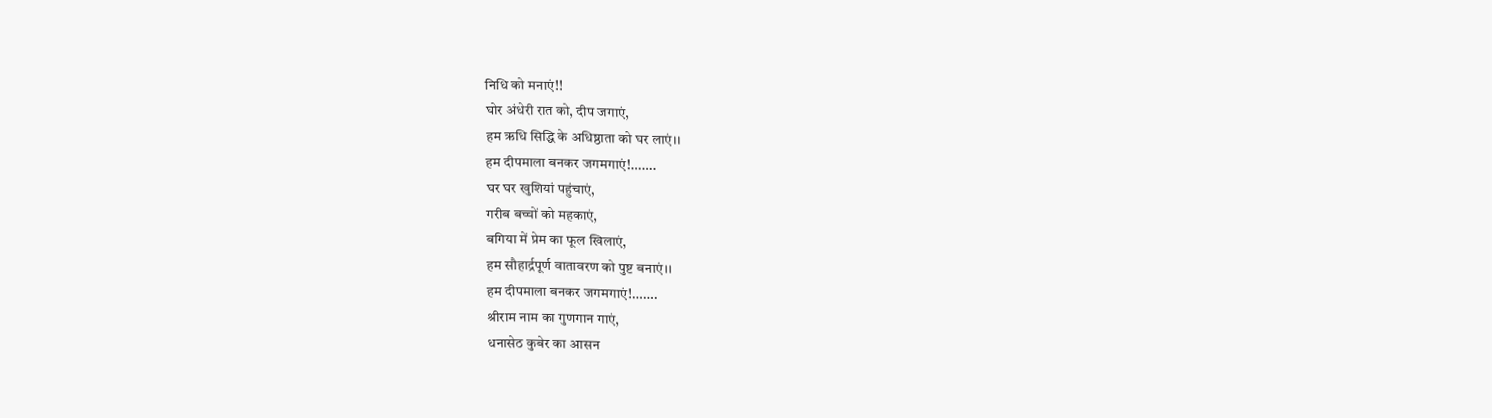निधि को मनाएं!!
घोर अंधेरी रात को, दीप जगाएं,
हम ऋधि सिद्धि के अधिष्ठाता को घर लाएं।।
हम दीपमाला बनकर जगमगाएं!…….
घर घर खुशियां पहुंचाएं,
गरीब बच्चों को महकाएं,
बगिया में प्रेम का फूल खिलाएं,
हम सौहार्द्रपूर्ण वातावरण को पुष्ट बनाएं।।
हम दीपमाला बनकर जगमगाएं!…….
श्रीराम नाम का गुणगान गाएं,
धनासेठ कुबेर का आसन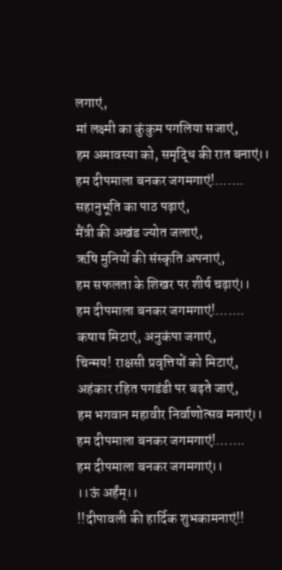लगाएं,
मां लक्ष्मी का कुंकुम पगलिया सजाएं,
हम अमावस्या को, समृद्धि की रात बनाएं।।
हम दीपमाला बनकर जगमगाएं!…….
सहानुभूति का पाठ पढ़ाएं,
मैंत्री की अखंड ज्योत जलाएं,
ऋषि मुनियों की संस्कृति अपनाएं,
हम सफलता के शिखर पर शीर्ष चढ़ाएं।।
हम दीपमाला बनकर जगमगाएं!…….
कषाय मिटाएं, अनुकंपा जगाएं,
चिन्मय! राक्षसी प्रवृत्तियों को मिटाएं,
अहंकार रहित पगडंडी पर बढ़ते जाएं,
हम भगवान महावीर निर्वाणोत्सव मनाएं।।
हम दीपमाला बनकर जगमगाएं!…….
हम दीपमाला बनकर जगमगाएं।।
।।ऊं अर्हंम्।।
!!दीपावली की हार्दिक शुभकामनाएं!!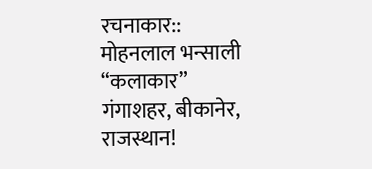रचनाकार::
मोहनलाल भन्साली “कलाकार”
गंगाशहर, बीकानेर, राजस्थान!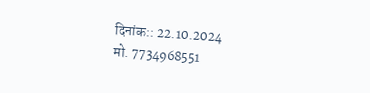दिनांक:: 22.10.2024
मो. 7734968551